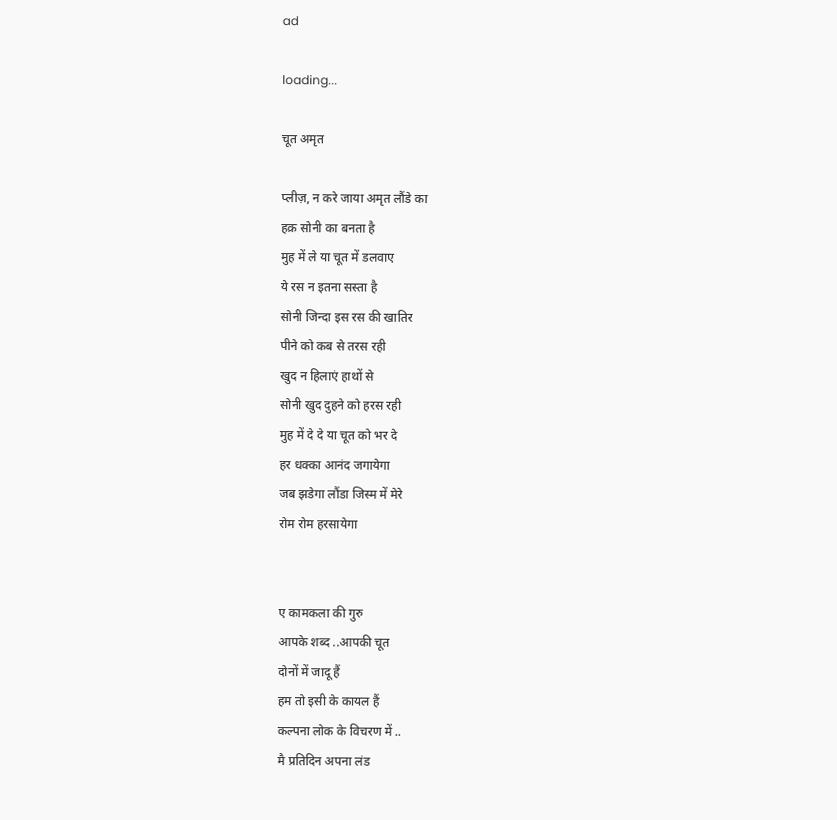ad

loading...

चूत अमृत

प्लीज़, न करे जाया अमृत लौंडे का
हक़ सोनी का बनता है
मुह में ले या चूत में डलवाए
ये रस न इतना सस्ता है
सोनी जिन्दा इस रस की खातिर
पीने को कब से तरस रही
खुद न हिलाएं हाथों से
सोनी खुद दुहने को हरस रही
मुह में दे दे या चूत को भर दे
हर धक्का आनंद जगायेगा
जब झडेगा लौंडा जिस्म में मेरे
रोम रोम हरसायेगा


ए कामकला की गुरु
आपके शब्द ..आपकी चूत
दोनों में जादू हैं
हम तो इसी के कायल हैं
कल्पना लोक के विचरण में ..
मै प्रतिदिन अपना लंड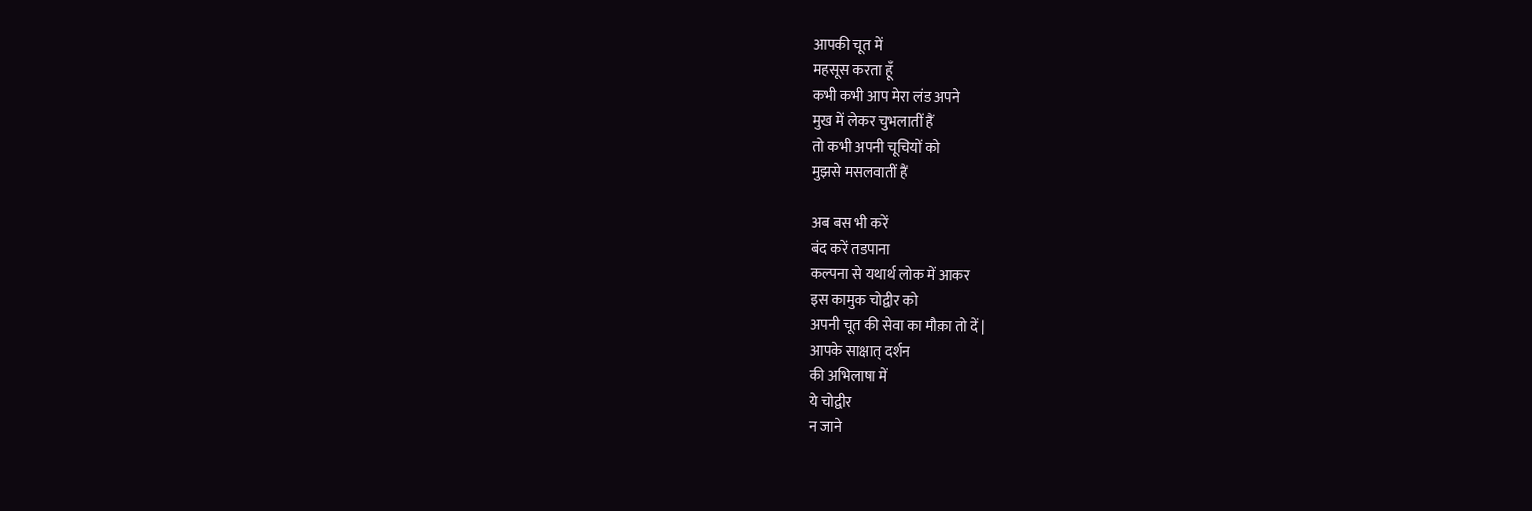आपकी चूत में
महसूस करता हूँ
कभी कभी आप मेरा लंड अपने
मुख में लेकर चुभलातीं हैं
तो कभी अपनी चूचियों को
मुझसे मसलवातीं हैं

अब बस भी करें
बंद करें तडपाना
कल्पना से यथार्थ लोक में आकर
इस कामुक चोद्वीर को
अपनी चूत की सेवा का मौक़ा तो दें |
आपके साक्षात् दर्शन
की अभिलाषा में
ये चोद्वीर
न जाने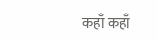कहाँ कहाँ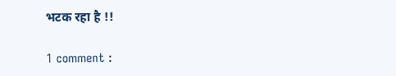भटक रहा है !!

1 comment :